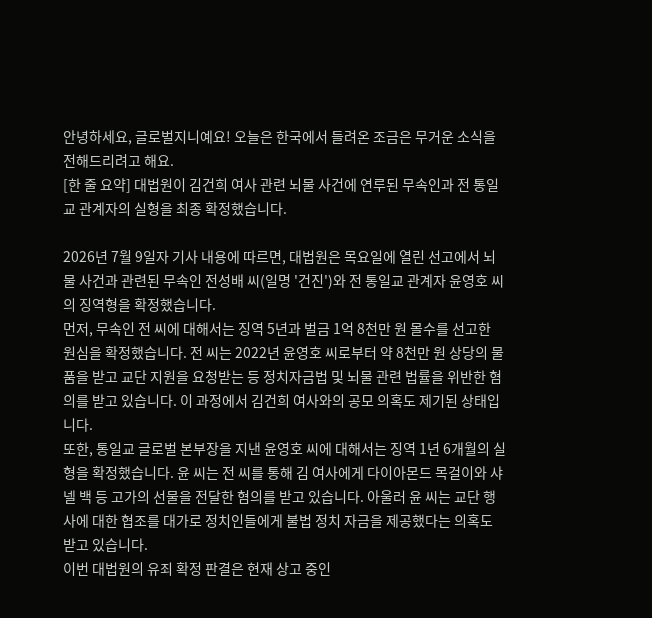안녕하세요, 글로벌지니예요! 오늘은 한국에서 들려온 조금은 무거운 소식을 전해드리려고 해요.
[한 줄 요약] 대법원이 김건희 여사 관련 뇌물 사건에 연루된 무속인과 전 통일교 관계자의 실형을 최종 확정했습니다.

2026년 7월 9일자 기사 내용에 따르면, 대법원은 목요일에 열린 선고에서 뇌물 사건과 관련된 무속인 전성배 씨(일명 '건진')와 전 통일교 관계자 윤영호 씨의 징역형을 확정했습니다.
먼저, 무속인 전 씨에 대해서는 징역 5년과 벌금 1억 8천만 원 몰수를 선고한 원심을 확정했습니다. 전 씨는 2022년 윤영호 씨로부터 약 8천만 원 상당의 물품을 받고 교단 지원을 요청받는 등 정치자금법 및 뇌물 관련 법률을 위반한 혐의를 받고 있습니다. 이 과정에서 김건희 여사와의 공모 의혹도 제기된 상태입니다.
또한, 통일교 글로벌 본부장을 지낸 윤영호 씨에 대해서는 징역 1년 6개월의 실형을 확정했습니다. 윤 씨는 전 씨를 통해 김 여사에게 다이아몬드 목걸이와 샤넬 백 등 고가의 선물을 전달한 혐의를 받고 있습니다. 아울러 윤 씨는 교단 행사에 대한 협조를 대가로 정치인들에게 불법 정치 자금을 제공했다는 의혹도 받고 있습니다.
이번 대법원의 유죄 확정 판결은 현재 상고 중인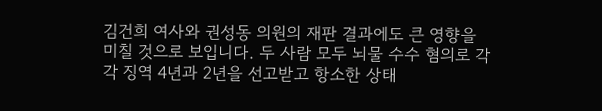김건희 여사와 권성동 의원의 재판 결과에도 큰 영향을 미칠 것으로 보입니다. 두 사람 모두 뇌물 수수 혐의로 각각 징역 4년과 2년을 선고받고 항소한 상태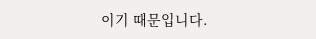이기 때문입니다.